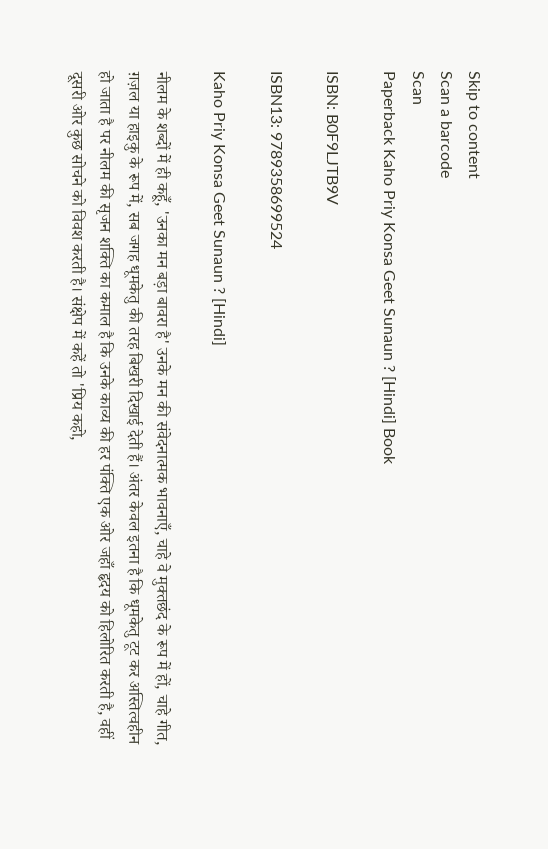Skip to content
Scan a barcode
Scan
Paperback Kaho Priy Konsa Geet Sunaun ? [Hindi] Book

ISBN: B0F9LJTB9V

ISBN13: 9789358699524

Kaho Priy Konsa Geet Sunaun ? [Hindi]

नीलम के शब्दों में ही कहूँ, 'उनका मन बड़ा बावरा है' उनके मन की संवेदनात्मक भावनाएँ, चाहे वे मुक्तछंद के रूप में हों, चाहे गीत, ग़ज़ल या हाइकु के रूप में, सब जगह धूमकेतु की तरह बिखरी दिखाई देती हैं। अंतर केवल इतना है कि धूमकेतु टूट कर अस्तित्वहीन हो जाता है पर नीलम की सृजन शक्ति का कमाल है कि उनके काव्य की हर पंक्ति एक ओर जहाँ हृदय को हिलोरित करती है, वहीं दूसरी ओर कुछ सोचने को विवश करती है। संक्षेप में कहें तो 'प्रिय कहो,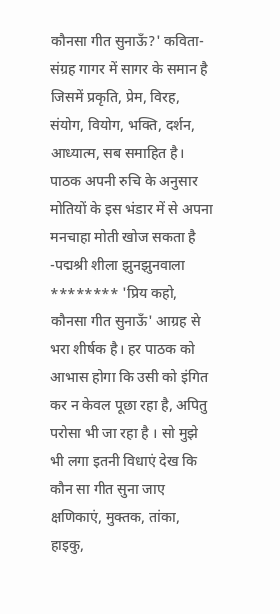कौनसा गीत सुनाऊँ?' कविता-संग्रह गागर में सागर के समान है जिसमें प्रकृति, प्रेम, विरह, संयोग, वियोग, भक्ति, दर्शन, आध्यात्म, सब समाहित है। पाठक अपनी रुचि के अनुसार मोतियों के इस भंडार में से अपना मनचाहा मोती खोज सकता है -पद्मश्री शीला झुनझुनवाला ******** 'प्रिय कहो, कौनसा गीत सुनाऊँ' आग्रह से भरा शीर्षक है। हर पाठक को आभास होगा कि उसी को इंगित कर न केवल पूछा रहा है, अपितु परोसा भी जा रहा है । सो मुझे भी लगा इतनी विधाएं देख कि कौन सा गीत सुना जाए क्षणिकाएं, मुक्तक, तांका, हाइकु,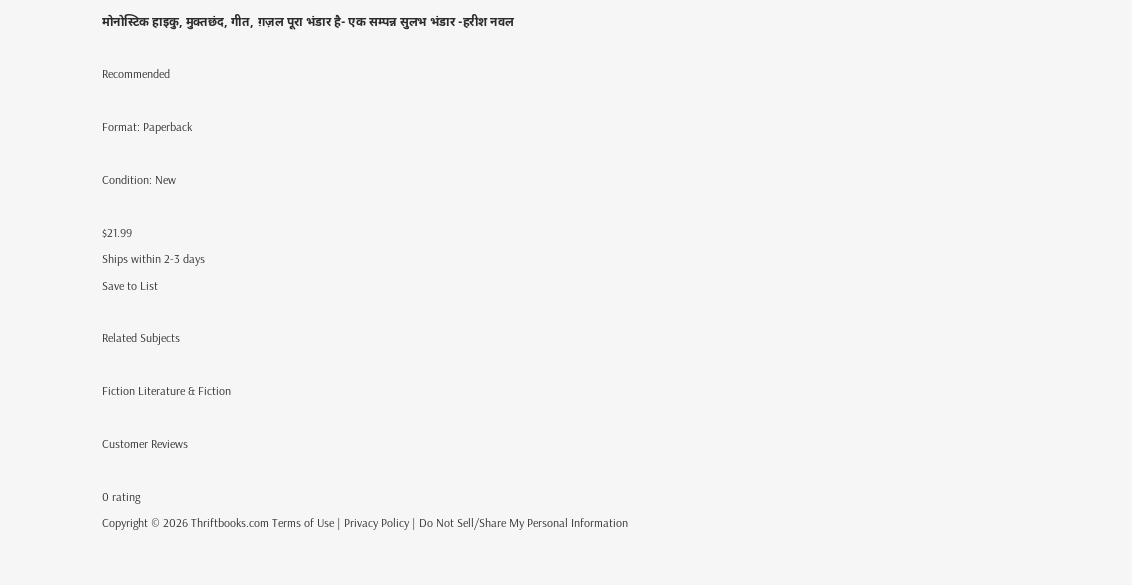मोनोस्टिक हाइकु, मुक्तछंद, गीत, ग़ज़ल पूरा भंडार है- एक सम्पन्न सुलभ भंडार -हरीश नवल

Recommended

Format: Paperback

Condition: New

$21.99
Ships within 2-3 days
Save to List

Related Subjects

Fiction Literature & Fiction

Customer Reviews

0 rating
Copyright © 2026 Thriftbooks.com Terms of Use | Privacy Policy | Do Not Sell/Share My Personal Information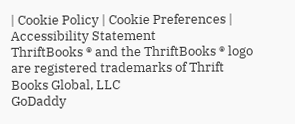| Cookie Policy | Cookie Preferences | Accessibility Statement
ThriftBooks ® and the ThriftBooks ® logo are registered trademarks of Thrift Books Global, LLC
GoDaddy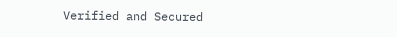Verified and Secured